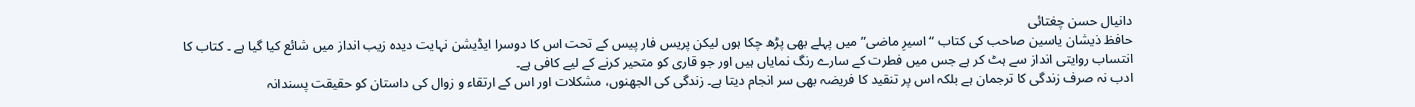دانیال حسن چغتائی
حافظ ذیشان یاسین صاحب کی کتاب “اسیرِ ماضی” میں پہلے بھی پڑھ چکا ہوں لیکن پریس فار پیس کے تحت اس کا دوسرا ایڈیشن نہایت دیدہ زیب انداز میں شائع کیا گیا ہے ۔ کتاب کا انتساب روایتی انداز سے ہٹ کر ہے جس میں فطرت کے سارے رنگ نمایاں ہیں اور جو قاری کو متحیر کرنے کے لیے کافی ہے۔
ادب نہ صرف زندگی کا ترجمان ہے بلکہ اس پر تنقید کا فریضہ بھی سر انجام دیتا ہے۔ زندگی کی الجھنوں، مشکلات اور اس کے ارتقاء و زوال کی داستان کو حقیقت پسندانہ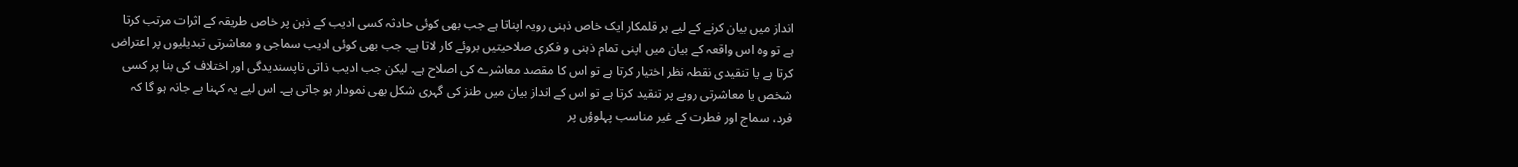انداز میں بیان کرنے کے لیے ہر قلمکار ایک خاص ذہنی رویہ اپناتا ہے جب بھی کوئی حادثہ کسی ادیب کے ذہن پر خاص طریقہ کے اثرات مرتب کرتا ہے تو وہ اس واقعہ کے بیان میں اپنی تمام ذہنی و فکری صلاحیتیں بروئے کار لاتا ہے۔ جب بھی کوئی ادیب سماجی و معاشرتی تبدیلیوں پر اعتراض کرتا ہے یا تنقیدی نقطہ نظر اختیار کرتا ہے تو اس کا مقصد معاشرے کی اصلاح ہے۔ لیکن جب ادیب ذاتی ناپسندیدگی اور اختلاف کی بنا پر کسی شخص یا معاشرتی رویے پر تنقید کرتا ہے تو اس کے انداز بیان میں طنز کی گہری شکل بھی نمودار ہو جاتی ہے۔ اس لیے یہ کہنا بے جانہ ہو گا کہ فرد، سماج اور فطرت کے غیر مناسب پہلوؤں پر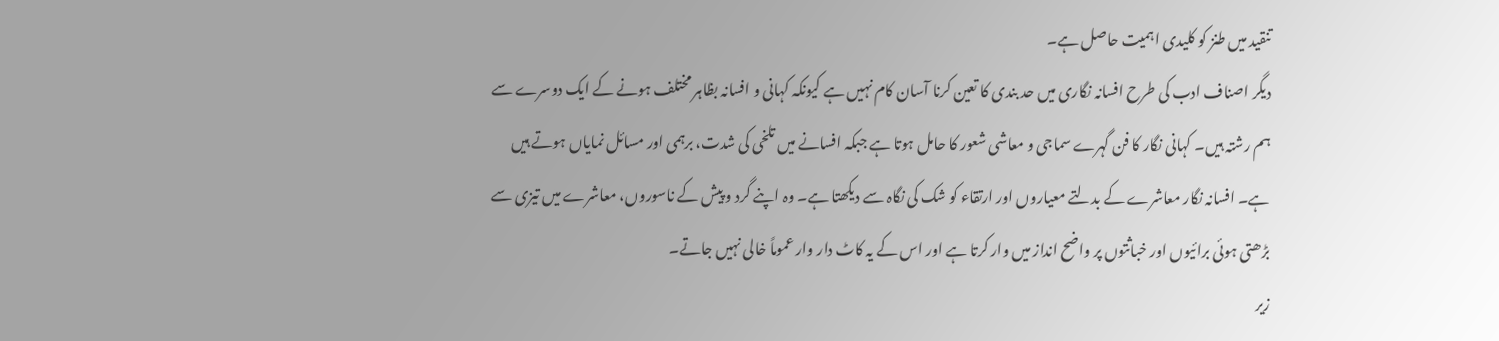تنقید میں طنز کو کلیدی اہمیت حاصل ہے۔
دیگر اصناف ادب کی طرح افسانہ نگاری میں حد بندی کا تعین کرنا آسان کام نہیں ہے کیونکہ کہانی و افسانہ بظاہر مختلف ہونے کے ایک دوسرے سے ہم رشتہ ہیں۔ کہانی نگار کا فن گہرے سماجی و معاشی شعور کا حامل ہوتا ہے جبکہ افسانے میں تلخی کی شدت، برہمی اور مسائل نمایاں ہوتے ہیں ہے۔ افسانہ نگار معاشرے کے بدلتے معیاروں اور ارتقاء کو شک کی نگاہ سے دیکھتا ہے۔ وہ اپنے گرد و پیش کے ناسوروں، معاشرے میں تیزی سے بڑھتی ہوئی برائیوں اور خباثتوں پر واضح انداز میں وار کرتا ہے اور اس کے یہ کاٹ دار وار عموماً خالی نہیں جاتے۔
زیر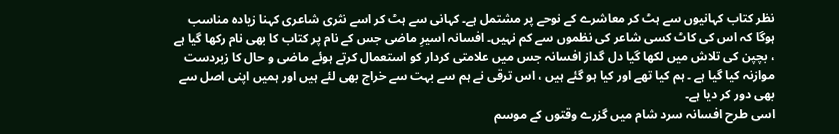نظر کتاب کہانیوں سے ہٹ کر معاشرے کے نوحے پر مشتمل ہے۔ کہانی سے ہٹ کر اسے نثری شاعری کہنا زیادہ مناسب ہوگا کہ اس کی کاٹ کسی شاعر کی نظموں سے کم نہیں۔ افسانہ اسیرِ ماضی جس کے نام پر کتاب کا بھی نام رکھا گیا ہے ، بچپن کی تلاش میں لکھا گیا دل گداز افسانہ جس میں علامتی کردار کو استعمال کرتے ہوئے ماضی و حال کا زبردست موازنہ کیا گیا ہے ۔ ہم کیا تھے اور کیا ہو گئے ہیں ، اس ترقی نے ہم سے بہت سے خراج بھی لئے ہیں اور ہمیں اپنی اصل سے بھی دور کر دیا ہے۔
اسی طرح افسانہ سرد شام میں گزرے وقتوں کے موسم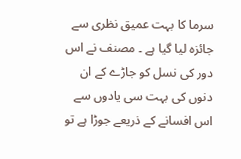سرما کا بہت عمیق نظری سے جائزہ لیا گیا ہے ۔ مصنف نے اس دور کی نسل کو جاڑے کے ان دنوں کی بہت سی یادوں سے اس افسانے کے ذریعے جوڑا ہے تو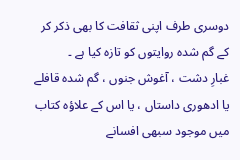دوسری طرف اپنی ثقافت کا بھی ذکر کر کے گم شدہ روایتوں کو تازہ کیا ہے ۔
غبارِ دشت ، آغوش جنوں ، گم شدہ قافلے یا ادھوری داستاں ، یا اس کے علاؤہ کتاب میں موجود سبھی افسانے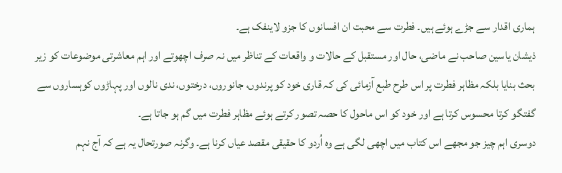ہماری اقدار سے جڑے ہوئے ہیں۔ فطرت سے محبت ان افسانوں کا جزو لاینفک ہے۔
ذیشان یاسین صاحب نے ماضی، حال اور مستقبل کے حالات و واقعات کے تناظر میں نہ صرف اچھوتے اور اہم معاشرتی موضوعات کو زیر بحث بنایا بلکہ مظاہر فطرت پر اس طرح طبع آزمائی کی کہ قاری خود کو پرندوں، جانوروں، درختوں، ندی نالوں اور پہاڑوں کوہساروں سے گفتگو کرتا محسوس کرتا ہے اور خود کو اس ماحول کا حصہ تصور کرتے ہوئے مظاہر فطرت میں گم ہو جاتا ہے۔
دوسری اہم چیز جو مجھے اس کتاب میں اچھی لگی ہے وہ اُردو کا حقیقی مقصد عیاں کرنا ہے۔ وگرنہ صورتحال یہ ہے کہ آج نہم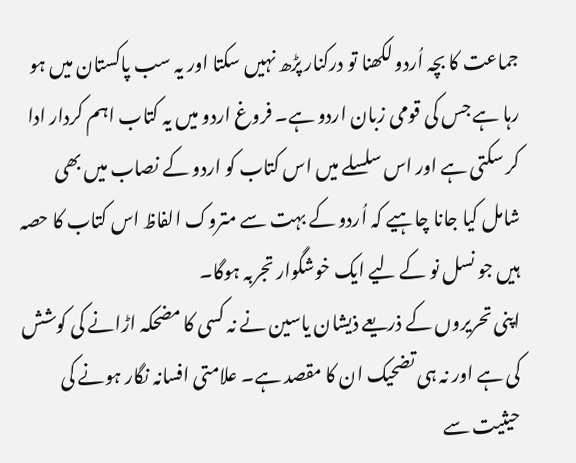جماعت کا بچہ اُردو لکھنا تو درکنار پڑھ نہیں سکتا اور یہ سب پاکستان میں ہو رہا ہے جس کی قومی زبان اردو ہے۔ فروغ اردو میں یہ کتاب اہم کردار ادا کر سکتی ہے اور اس سلسلے میں اس کتاب کو اردو کے نصاب میں بھی شامل کیا جانا چاہیے کہ اُردو کے بہت سے متروک الفاظ اس کتاب کا حصہ ہیں جو نسل نو کے لیے ایک خوشگوار تجربہ ہوگا۔
اپنی تحریروں کے ذریعے ذیشان یاسین نے نہ کسی کا مضحکہ اڑانے کی کوشش کی ہے اور نہ ہی تضحیک ان کا مقصد ہے۔ علامتی افسانہ نگار ہونے کی حیثیت سے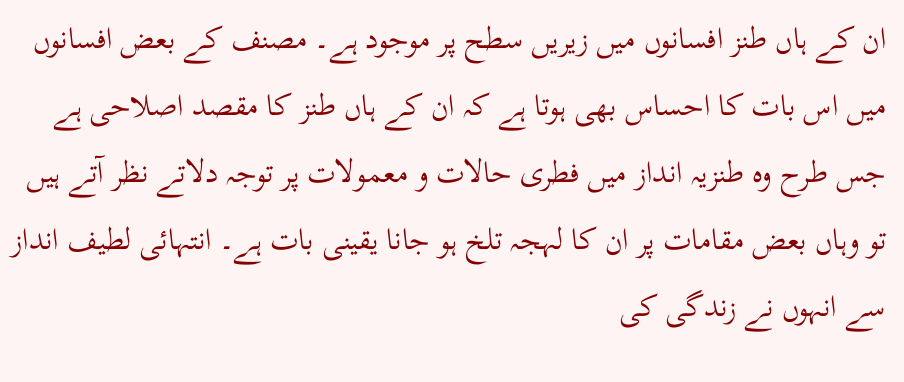ان کے ہاں طنز افسانوں میں زیریں سطح پر موجود ہے۔ مصنف کے بعض افسانوں میں اس بات کا احساس بھی ہوتا ہے کہ ان کے ہاں طنز کا مقصد اصلاحی ہے جس طرح وہ طنزیہ انداز میں فطری حالات و معمولات پر توجہ دلاتے نظر آتے ہیں تو وہاں بعض مقامات پر ان کا لہجہ تلخ ہو جانا یقینی بات ہے۔ انتہائی لطیف انداز سے انہوں نے زندگی کی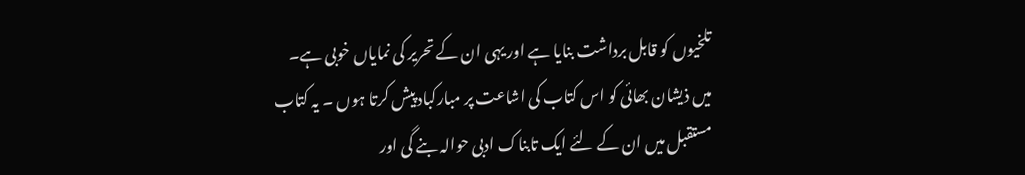تلخیوں کو قابل برداشت بنایا ہے اور یہی ان کے تحریر کی نمایاں خوبی ہے۔
میں ذیشان بھائی کو اس کتاب کی اشاعت پر مبارکباد پیش کرتا ہوں ۔ یہ کتاب مستقبل میں ان کے لئے ایک تابناک ادبی حوالہ بنے گی اور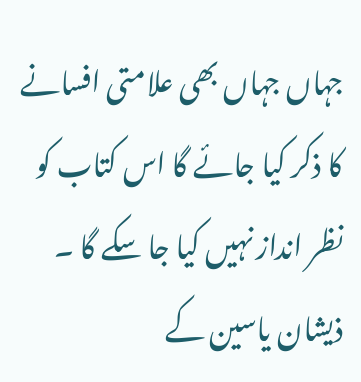جہاں جہاں بھی علامتی افسانے کا ذکر کیا جائے گا اس کتاب کو نظر انداز نہیں کیا جا سکے گا ۔ ذیشان یاسین کے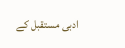ادبی مستقبل کے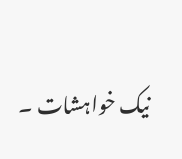نیک خواہشات ۔